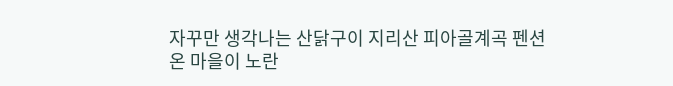자꾸만 생각나는 산닭구이 지리산 피아골계곡 펜션
온 마을이 노란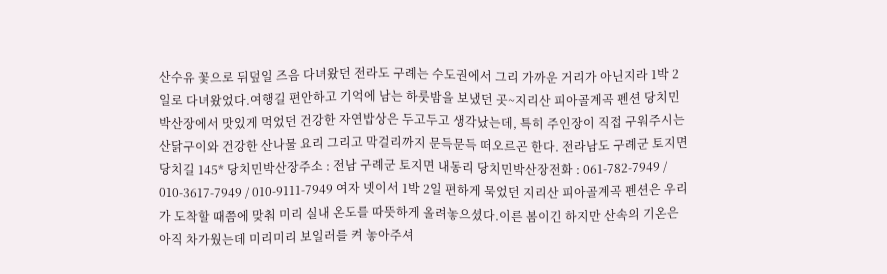산수유 꽃으로 뒤덮일 즈음 다녀왔던 전라도 구례는 수도권에서 그리 가까운 거리가 아닌지라 1박 2일로 다녀왔었다.여행길 편안하고 기억에 남는 하룻밤을 보냈던 곳~지리산 피아골계곡 펜션 당치민박산장에서 맛있게 먹었던 건강한 자연밥상은 두고두고 생각났는데, 특히 주인장이 직접 구워주시는 산닭구이와 건강한 산나물 요리 그리고 막걸리까지 문득문득 떠오르곤 한다. 전라남도 구례군 토지면 당치길 145* 당치민박산장주소 : 전남 구례군 토지면 내동리 당치민박산장전화 : 061-782-7949 / 010-3617-7949 / 010-9111-7949 여자 넷이서 1박 2일 편하게 묵었던 지리산 피아골계곡 펜션은 우리가 도착할 때쯤에 맞춰 미리 실내 온도를 따뜻하게 올려놓으셨다.이른 봄이긴 하지만 산속의 기온은 아직 차가웠는데 미리미리 보일러를 켜 놓아주셔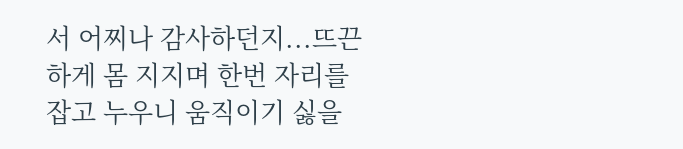서 어찌나 감사하던지...뜨끈하게 몸 지지며 한번 자리를 잡고 누우니 움직이기 싫을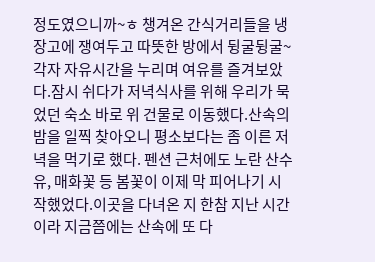정도였으니까~ㅎ 챙겨온 간식거리들을 냉장고에 쟁여두고 따뜻한 방에서 뒹굴뒹굴~각자 자유시간을 누리며 여유를 즐겨보았다.잠시 쉬다가 저녁식사를 위해 우리가 묵었던 숙소 바로 위 건물로 이동했다.산속의 밤을 일찍 찾아오니 평소보다는 좀 이른 저녁을 먹기로 했다. 펜션 근처에도 노란 산수유, 매화꽃 등 봄꽃이 이제 막 피어나기 시작했었다.이곳을 다녀온 지 한참 지난 시간이라 지금쯤에는 산속에 또 다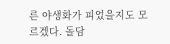른 야생화가 피었을지도 모르겠다. 돌담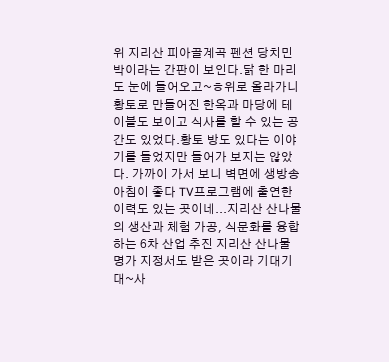위 지리산 피아골계곡 펜션 당치민박이라는 간판이 보인다.닭 한 마리도 눈에 들어오고~ㅎ위로 올라가니 황토로 만들어진 한옥과 마당에 테이블도 보이고 식사를 할 수 있는 공간도 있었다.황토 방도 있다는 이야기를 들었지만 들어가 보지는 않았다. 가까이 가서 보니 벽면에 생방송 아침이 좋다 TV프로그램에 출연한 이력도 있는 곳이네...지리산 산나물의 생산과 체험 가공, 식문화를 융합하는 6차 산업 추진 지리산 산나물 명가 지정서도 받은 곳이라 기대기대~사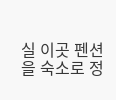실 이곳 펜션을 숙소로 정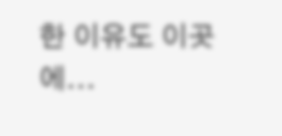한 이유도 이곳에...